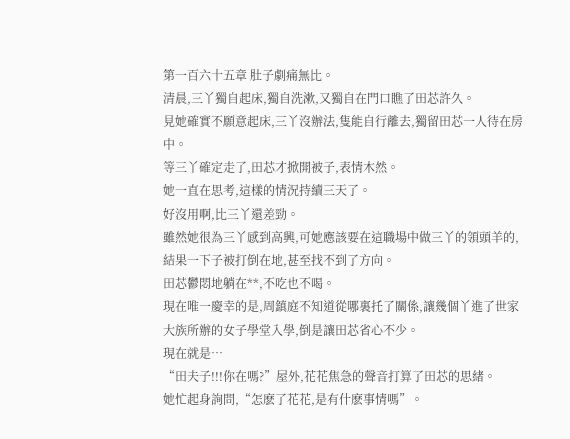第一百六十五章 肚子劇痛無比。
清晨,三丫獨自起床,獨自洗漱,又獨自在門口瞧了田芯許久。
見她確實不願意起床,三丫沒辦法,隻能自行離去,獨留田芯一人待在房中。
等三丫確定走了,田芯才掀開被子,表情木然。
她一直在思考,這樣的情況持續三天了。
好沒用啊,比三丫還差勁。
雖然她很為三丫感到高興,可她應該要在這職場中做三丫的領頭羊的,結果一下子被打倒在地,甚至找不到了方向。
田芯鬱悶地躺在**,不吃也不喝。
現在唯一慶幸的是,周鎮庭不知道從哪裏托了關係,讓幾個丫進了世家大族所辦的女子學堂入學,倒是讓田芯省心不少。
現在就是…
“田夫子!!!你在嗎?”屋外,花花焦急的聲音打算了田芯的思緒。
她忙起身詢問,“怎麽了花花,是有什麽事情嗎”。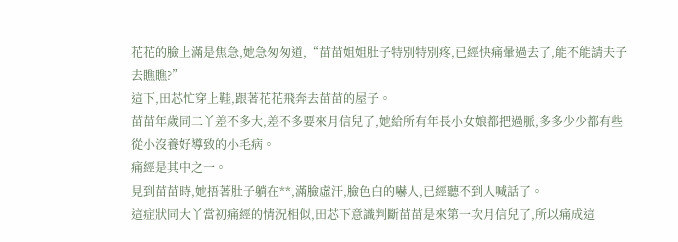花花的臉上滿是焦急,她急匆匆道,“苗苗姐姐肚子特別特別疼,已經快痛暈過去了,能不能請夫子去瞧瞧?”
這下,田芯忙穿上鞋,跟著花花飛奔去苗苗的屋子。
苗苗年歲同二丫差不多大,差不多要來月信兒了,她給所有年長小女娘都把過脈,多多少少都有些從小沒養好導致的小毛病。
痛經是其中之一。
見到苗苗時,她捂著肚子躺在**,滿臉虛汗,臉色白的嚇人,已經聽不到人喊話了。
這症狀同大丫當初痛經的情況相似,田芯下意識判斷苗苗是來第一次月信兒了,所以痛成這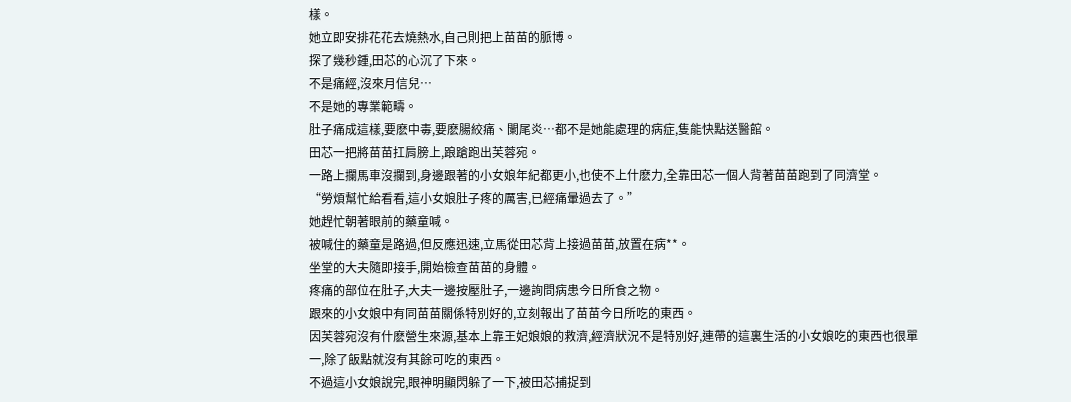樣。
她立即安排花花去燒熱水,自己則把上苗苗的脈博。
探了幾秒鍾,田芯的心沉了下來。
不是痛經,沒來月信兒…
不是她的專業範疇。
肚子痛成這樣,要麽中毒,要麽腸絞痛、闌尾炎…都不是她能處理的病症,隻能快點送醫館。
田芯一把將苗苗扛肩膀上,踉蹌跑出芙蓉宛。
一路上攔馬車沒攔到,身邊跟著的小女娘年紀都更小,也使不上什麽力,全靠田芯一個人背著苗苗跑到了同濟堂。
“勞煩幫忙給看看,這小女娘肚子疼的厲害,已經痛暈過去了。”
她趕忙朝著眼前的藥童喊。
被喊住的藥童是路過,但反應迅速,立馬從田芯背上接過苗苗,放置在病**。
坐堂的大夫隨即接手,開始檢查苗苗的身體。
疼痛的部位在肚子,大夫一邊按壓肚子,一邊詢問病患今日所食之物。
跟來的小女娘中有同苗苗關係特別好的,立刻報出了苗苗今日所吃的東西。
因芙蓉宛沒有什麽營生來源,基本上靠王妃娘娘的救濟,經濟狀況不是特別好,連帶的這裏生活的小女娘吃的東西也很單一,除了飯點就沒有其餘可吃的東西。
不過這小女娘說完,眼神明顯閃躲了一下,被田芯捕捉到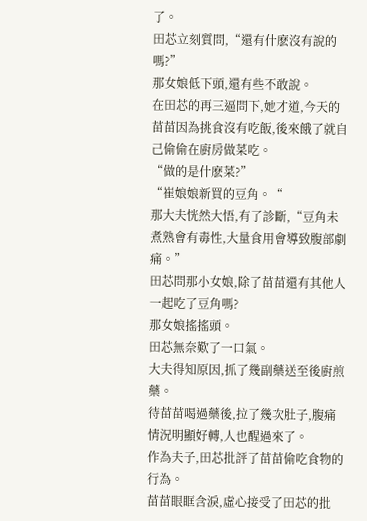了。
田芯立刻質問,“還有什麽沒有說的嗎?”
那女娘低下頭,還有些不敢說。
在田芯的再三逼問下,她才道,今天的苗苗因為挑食沒有吃飯,後來餓了就自己偷偷在廚房做菜吃。
“做的是什麽菜?”
“崔娘娘新買的豆角。“
那大夫恍然大悟,有了診斷,“豆角未煮熟會有毒性,大量食用會導致腹部劇痛。”
田芯問那小女娘,除了苗苗還有其他人一起吃了豆角嗎?
那女娘搖搖頭。
田芯無奈歎了一口氣。
大夫得知原因,抓了幾副藥送至後廚煎藥。
待苗苗喝過藥後,拉了幾次肚子,腹痛情況明顯好轉,人也醒過來了。
作為夫子,田芯批評了苗苗偷吃食物的行為。
苗苗眼眶含淚,虛心接受了田芯的批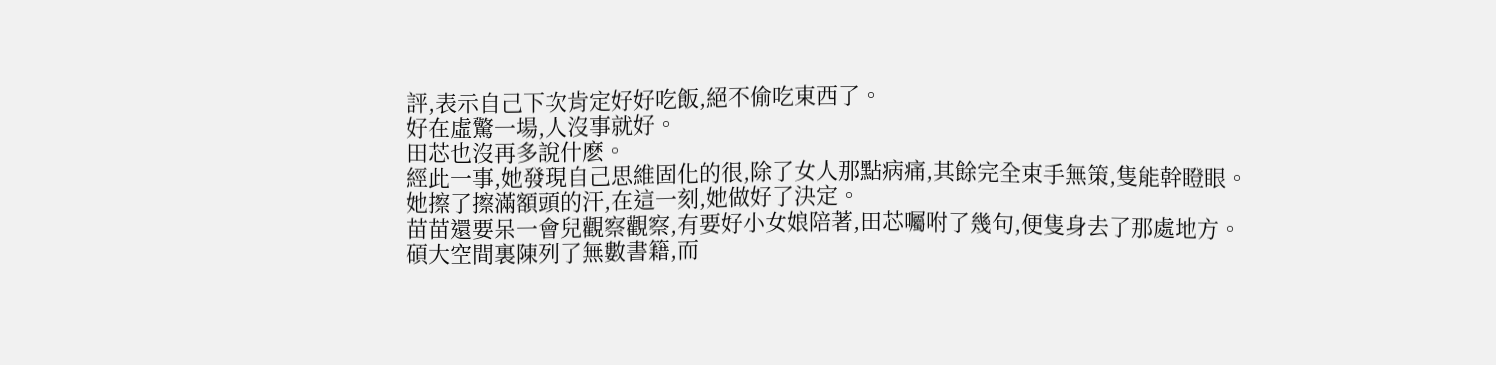評,表示自己下次肯定好好吃飯,絕不偷吃東西了。
好在虛驚一場,人沒事就好。
田芯也沒再多說什麽。
經此一事,她發現自己思維固化的很,除了女人那點病痛,其餘完全束手無策,隻能幹瞪眼。
她擦了擦滿額頭的汗,在這一刻,她做好了決定。
苗苗還要呆一會兒觀察觀察,有要好小女娘陪著,田芯囑咐了幾句,便隻身去了那處地方。
碩大空間裏陳列了無數書籍,而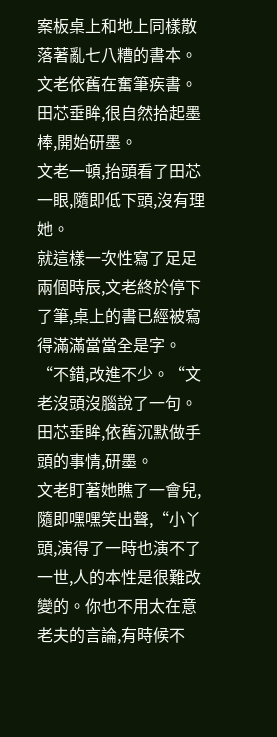案板桌上和地上同樣散落著亂七八糟的書本。
文老依舊在奮筆疾書。
田芯垂眸,很自然拾起墨棒,開始研墨。
文老一頓,抬頭看了田芯一眼,隨即低下頭,沒有理她。
就這樣一次性寫了足足兩個時辰,文老終於停下了筆,桌上的書已經被寫得滿滿當當全是字。
“不錯,改進不少。“文老沒頭沒腦說了一句。
田芯垂眸,依舊沉默做手頭的事情,研墨。
文老盯著她瞧了一會兒,隨即嘿嘿笑出聲,“小丫頭,演得了一時也演不了一世,人的本性是很難改變的。你也不用太在意老夫的言論,有時候不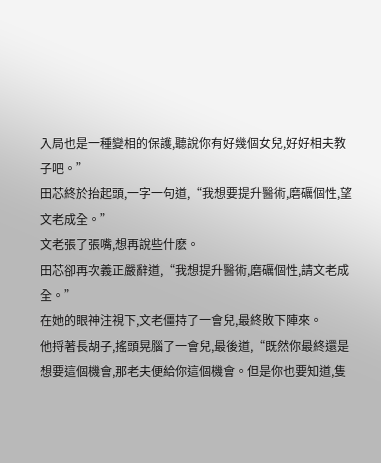入局也是一種變相的保護,聽說你有好幾個女兒,好好相夫教子吧。”
田芯終於抬起頭,一字一句道,“我想要提升醫術,磨礪個性,望文老成全。”
文老張了張嘴,想再說些什麽。
田芯卻再次義正嚴辭道,“我想提升醫術,磨礪個性,請文老成全。”
在她的眼神注視下,文老僵持了一會兒,最終敗下陣來。
他捋著長胡子,搖頭晃腦了一會兒,最後道,“既然你最終還是想要這個機會,那老夫便給你這個機會。但是你也要知道,隻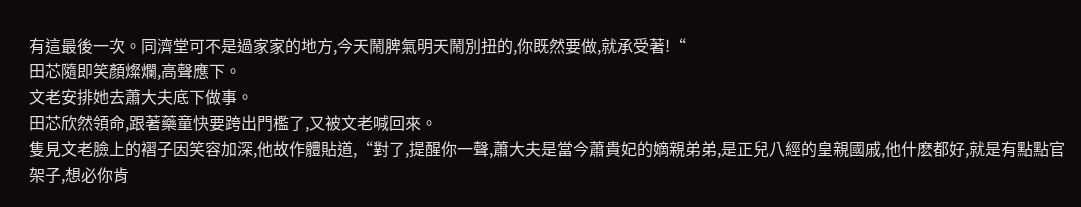有這最後一次。同濟堂可不是過家家的地方,今天鬧脾氣明天鬧別扭的,你既然要做,就承受著!“
田芯隨即笑顏燦爛,高聲應下。
文老安排她去蕭大夫底下做事。
田芯欣然領命,跟著藥童快要跨出門檻了,又被文老喊回來。
隻見文老臉上的褶子因笑容加深,他故作體貼道,“對了,提醒你一聲,蕭大夫是當今蕭貴妃的嫡親弟弟,是正兒八經的皇親國戚,他什麽都好,就是有點點官架子,想必你肯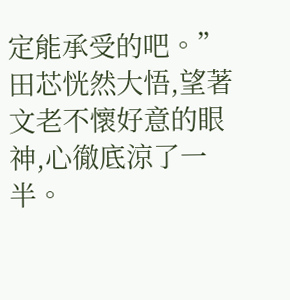定能承受的吧。”
田芯恍然大悟,望著文老不懷好意的眼神,心徹底涼了一半。